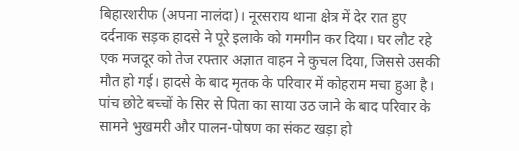बिहारशरीफ (अपना नालंदा)। नूरसराय थाना क्षेत्र में देर रात हुए दर्दनाक सड़क हादसे ने पूरे इलाके को गमगीन कर दिया। घर लौट रहे एक मजदूर को तेज रफ्तार अज्ञात वाहन ने कुचल दिया, जिससे उसकी मौत हो गई। हादसे के बाद मृतक के परिवार में कोहराम मचा हुआ है। पांच छोटे बच्चों के सिर से पिता का साया उठ जाने के बाद परिवार के सामने भुखमरी और पालन-पोषण का संकट खड़ा हो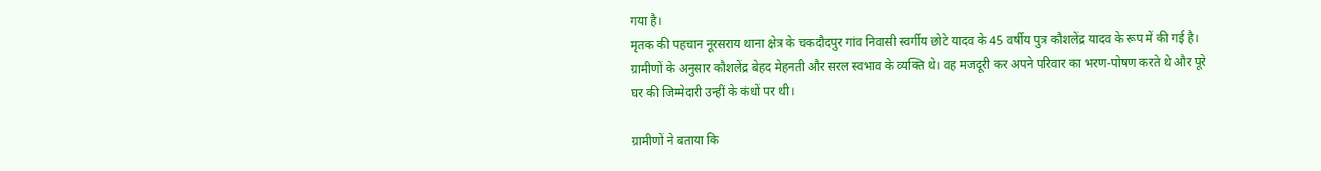गया है।
मृतक की पहचान नूरसराय थाना क्षेत्र के चकदौदपुर गांव निवासी स्वर्गीय छोटे यादव के 45 वर्षीय पुत्र कौशलेंद्र यादव के रूप में की गई है। ग्रामीणों के अनुसार कौशलेंद्र बेहद मेहनती और सरल स्वभाव के व्यक्ति थे। वह मजदूरी कर अपने परिवार का भरण-पोषण करते थे और पूरे घर की जिम्मेदारी उन्हीं के कंधों पर थी।

ग्रामीणों ने बताया कि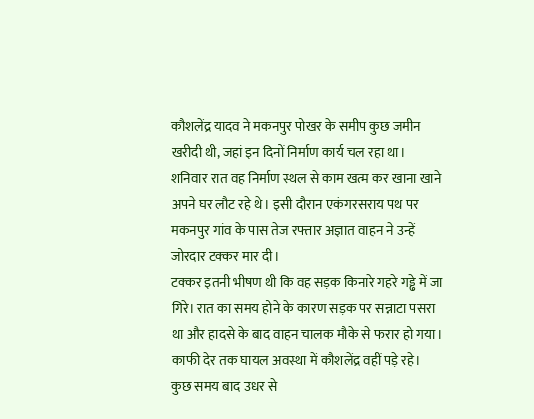कौशलेंद्र यादव ने मकनपुर पोखर के समीप कुछ जमीन खरीदी थी, जहां इन दिनों निर्माण कार्य चल रहा था। शनिवार रात वह निर्माण स्थल से काम खत्म कर खाना खाने अपने घर लौट रहे थे। इसी दौरान एकंगरसराय पथ पर मकनपुर गांव के पास तेज रफ्तार अज्ञात वाहन ने उन्हें जोरदार टक्कर मार दी।
टक्कर इतनी भीषण थी कि वह सड़क किनारे गहरे गड्ढे में जा गिरे। रात का समय होने के कारण सड़क पर सन्नाटा पसरा था और हादसे के बाद वाहन चालक मौके से फरार हो गया। काफी देर तक घायल अवस्था में कौशलेंद्र वहीं पड़े रहे।
कुछ समय बाद उधर से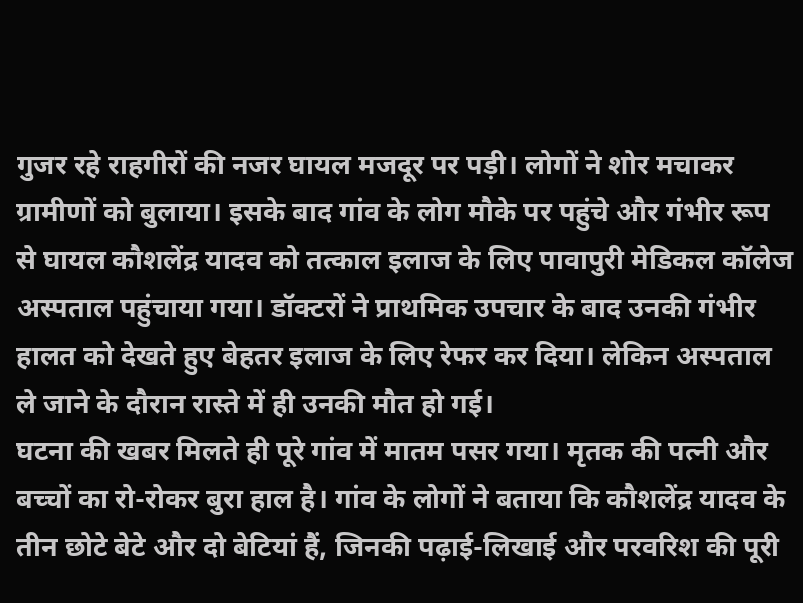गुजर रहे राहगीरों की नजर घायल मजदूर पर पड़ी। लोगों ने शोर मचाकर ग्रामीणों को बुलाया। इसके बाद गांव के लोग मौके पर पहुंचे और गंभीर रूप से घायल कौशलेंद्र यादव को तत्काल इलाज के लिए पावापुरी मेडिकल कॉलेज अस्पताल पहुंचाया गया। डॉक्टरों ने प्राथमिक उपचार के बाद उनकी गंभीर हालत को देखते हुए बेहतर इलाज के लिए रेफर कर दिया। लेकिन अस्पताल ले जाने के दौरान रास्ते में ही उनकी मौत हो गई।
घटना की खबर मिलते ही पूरे गांव में मातम पसर गया। मृतक की पत्नी और बच्चों का रो-रोकर बुरा हाल है। गांव के लोगों ने बताया कि कौशलेंद्र यादव के तीन छोटे बेटे और दो बेटियां हैं, जिनकी पढ़ाई-लिखाई और परवरिश की पूरी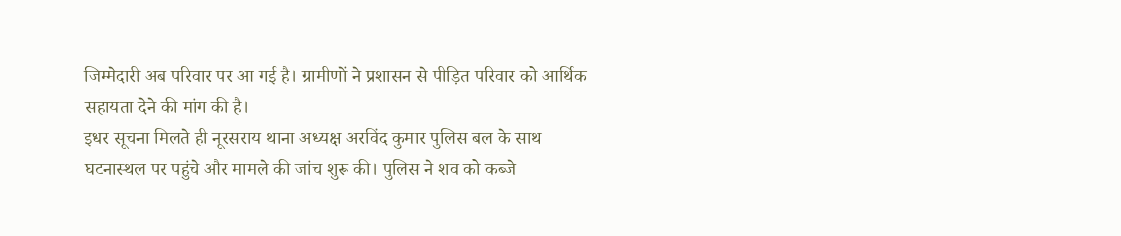जिम्मेदारी अब परिवार पर आ गई है। ग्रामीणों ने प्रशासन से पीड़ित परिवार को आर्थिक सहायता देने की मांग की है।
इधर सूचना मिलते ही नूरसराय थाना अध्यक्ष अरविंद कुमार पुलिस बल के साथ घटनास्थल पर पहुंचे और मामले की जांच शुरू की। पुलिस ने शव को कब्जे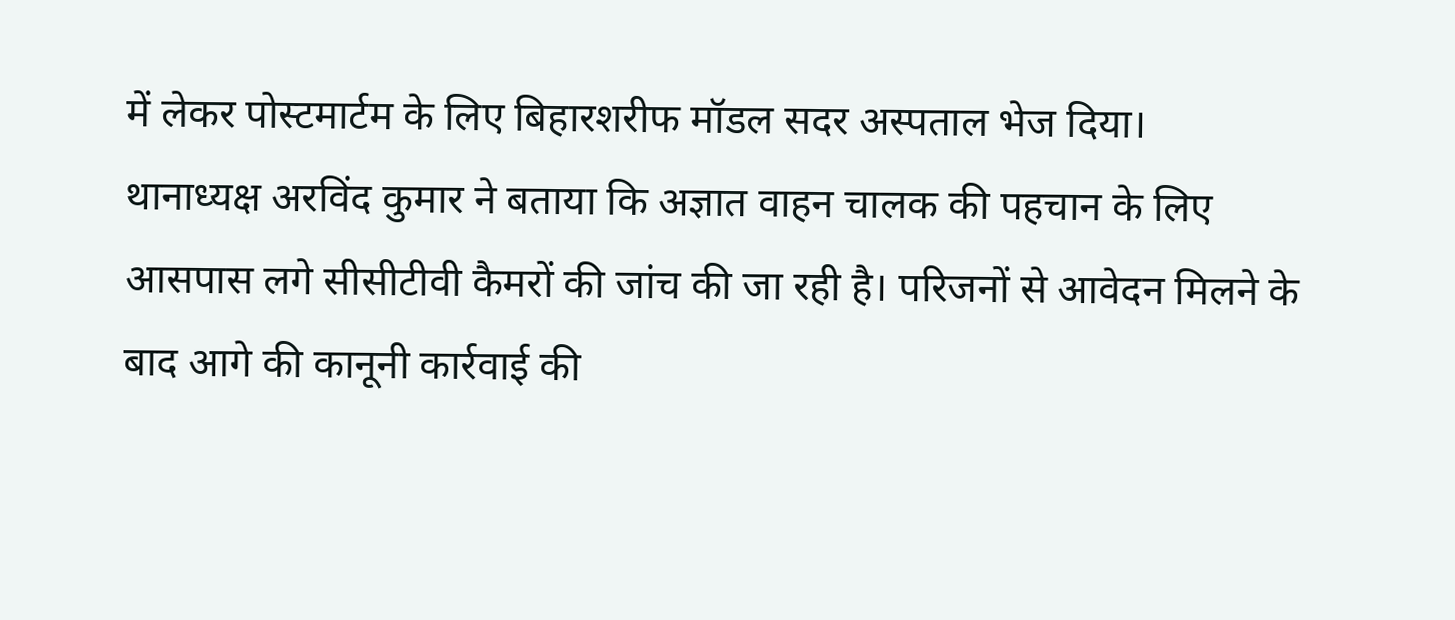में लेकर पोस्टमार्टम के लिए बिहारशरीफ मॉडल सदर अस्पताल भेज दिया।
थानाध्यक्ष अरविंद कुमार ने बताया कि अज्ञात वाहन चालक की पहचान के लिए आसपास लगे सीसीटीवी कैमरों की जांच की जा रही है। परिजनों से आवेदन मिलने के बाद आगे की कानूनी कार्रवाई की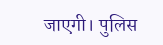जाएगी। पुलिस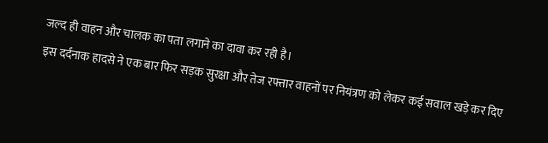जल्द ही वाहन और चालक का पता लगाने का दावा कर रही है।
इस दर्दनाक हादसे ने एक बार फिर सड़क सुरक्षा और तेज रफ्तार वाहनों पर नियंत्रण को लेकर कई सवाल खड़े कर दिए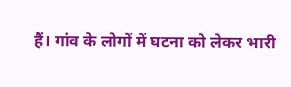हैं। गांव के लोगों में घटना को लेकर भारी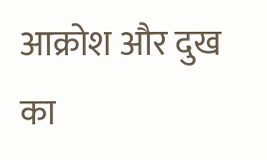आक्रोश और दुख का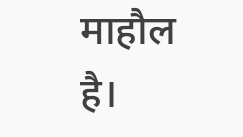माहौल है।